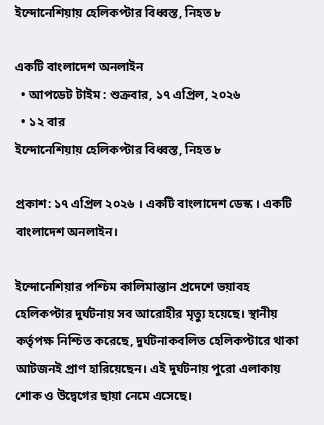ইন্দোনেশিয়ায় হেলিকপ্টার বিধ্বস্ত, নিহত ৮

একটি বাংলাদেশ অনলাইন
  • আপডেট টাইম : শুক্রবার, ১৭ এপ্রিল, ২০২৬
  • ১২ বার
ইন্দোনেশিয়ায় হেলিকপ্টার বিধ্বস্ত, নিহত ৮

প্রকাশ: ১৭ এপ্রিল ২০২৬ । একটি বাংলাদেশ ডেস্ক । একটি বাংলাদেশ অনলাইন।

ইন্দোনেশিয়ার পশ্চিম কালিমান্তান প্রদেশে ভয়াবহ হেলিকপ্টার দুর্ঘটনায় সব আরোহীর মৃত্যু হয়েছে। স্থানীয় কর্তৃপক্ষ নিশ্চিত করেছে, দুর্ঘটনাকবলিত হেলিকপ্টারে থাকা আটজনই প্রাণ হারিয়েছেন। এই দুর্ঘটনায় পুরো এলাকায় শোক ও উদ্বেগের ছায়া নেমে এসেছে।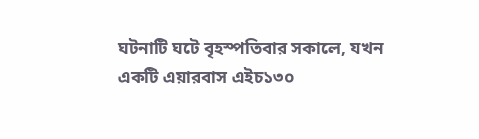ঘটনাটি ঘটে বৃহস্পতিবার সকালে, যখন একটি এয়ারবাস এইচ১৩০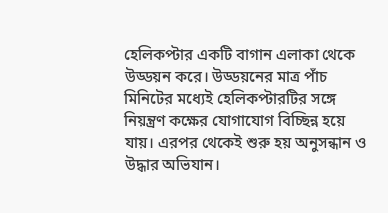হেলিকপ্টার একটি বাগান এলাকা থেকে উড্ডয়ন করে। উড্ডয়নের মাত্র পাঁচ মিনিটের মধ্যেই হেলিকপ্টারটির সঙ্গে নিয়ন্ত্রণ কক্ষের যোগাযোগ বিচ্ছিন্ন হয়ে যায়। এরপর থেকেই শুরু হয় অনুসন্ধান ও উদ্ধার অভিযান।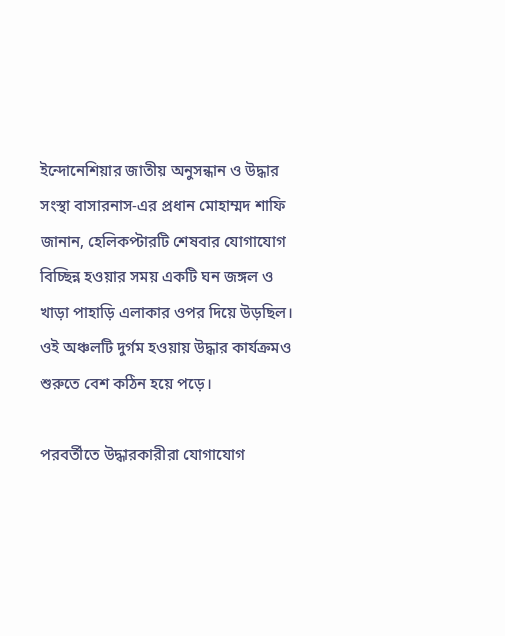ইন্দোনেশিয়ার জাতীয় অনুসন্ধান ও উদ্ধার সংস্থা বাসারনাস-এর প্রধান মোহাম্মদ শাফি জানান, হেলিকপ্টারটি শেষবার যোগাযোগ বিচ্ছিন্ন হওয়ার সময় একটি ঘন জঙ্গল ও খাড়া পাহাড়ি এলাকার ওপর দিয়ে উড়ছিল। ওই অঞ্চলটি দুর্গম হওয়ায় উদ্ধার কার্যক্রমও শুরুতে বেশ কঠিন হয়ে পড়ে।

পরবর্তীতে উদ্ধারকারীরা যোগাযোগ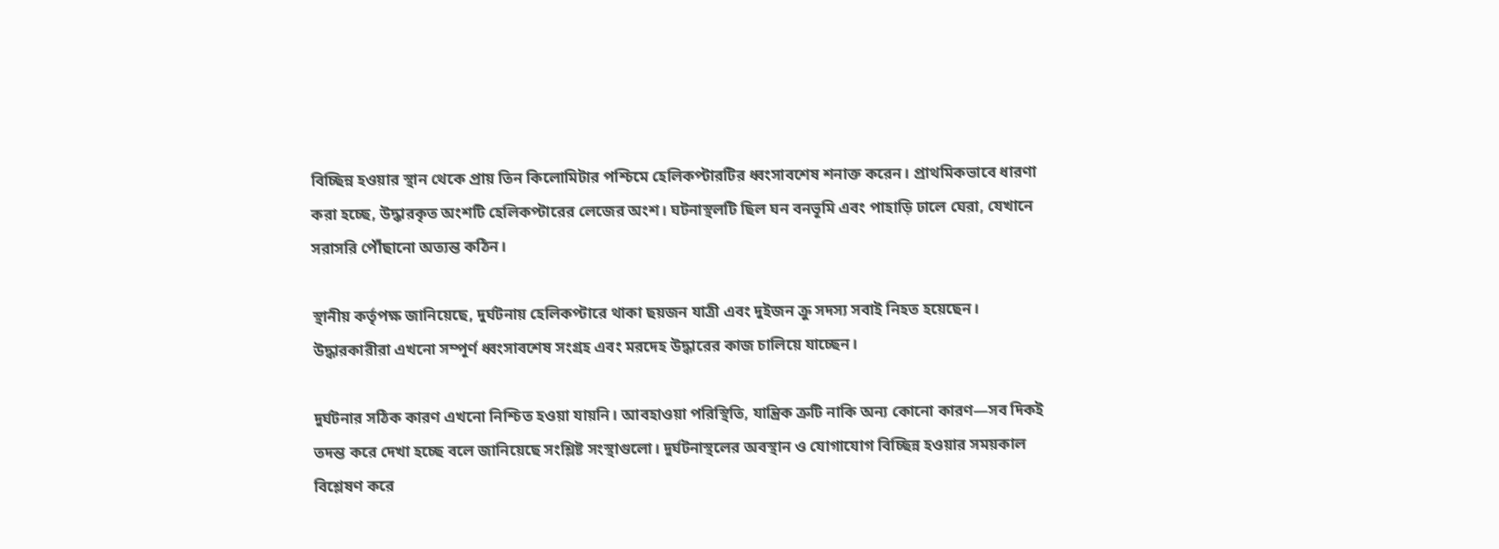বিচ্ছিন্ন হওয়ার স্থান থেকে প্রায় তিন কিলোমিটার পশ্চিমে হেলিকপ্টারটির ধ্বংসাবশেষ শনাক্ত করেন। প্রাথমিকভাবে ধারণা করা হচ্ছে, উদ্ধারকৃত অংশটি হেলিকপ্টারের লেজের অংশ। ঘটনাস্থলটি ছিল ঘন বনভূমি এবং পাহাড়ি ঢালে ঘেরা, যেখানে সরাসরি পৌঁছানো অত্যন্ত কঠিন।

স্থানীয় কর্তৃপক্ষ জানিয়েছে, দুর্ঘটনায় হেলিকপ্টারে থাকা ছয়জন যাত্রী এবং দুইজন ক্রু সদস্য সবাই নিহত হয়েছেন। উদ্ধারকারীরা এখনো সম্পূর্ণ ধ্বংসাবশেষ সংগ্রহ এবং মরদেহ উদ্ধারের কাজ চালিয়ে যাচ্ছেন।

দুর্ঘটনার সঠিক কারণ এখনো নিশ্চিত হওয়া যায়নি। আবহাওয়া পরিস্থিতি, যান্ত্রিক ত্রুটি নাকি অন্য কোনো কারণ—সব দিকই তদন্ত করে দেখা হচ্ছে বলে জানিয়েছে সংশ্লিষ্ট সংস্থাগুলো। দুর্ঘটনাস্থলের অবস্থান ও যোগাযোগ বিচ্ছিন্ন হওয়ার সময়কাল বিশ্লেষণ করে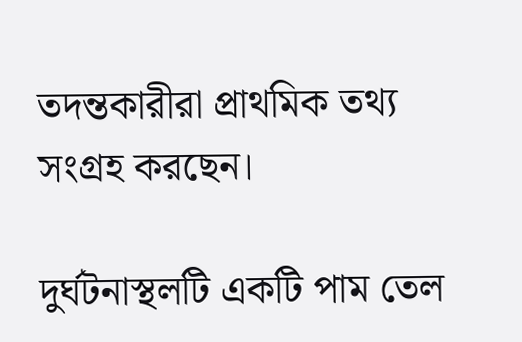তদন্তকারীরা প্রাথমিক তথ্য সংগ্রহ করছেন।

দুর্ঘটনাস্থলটি একটি পাম তেল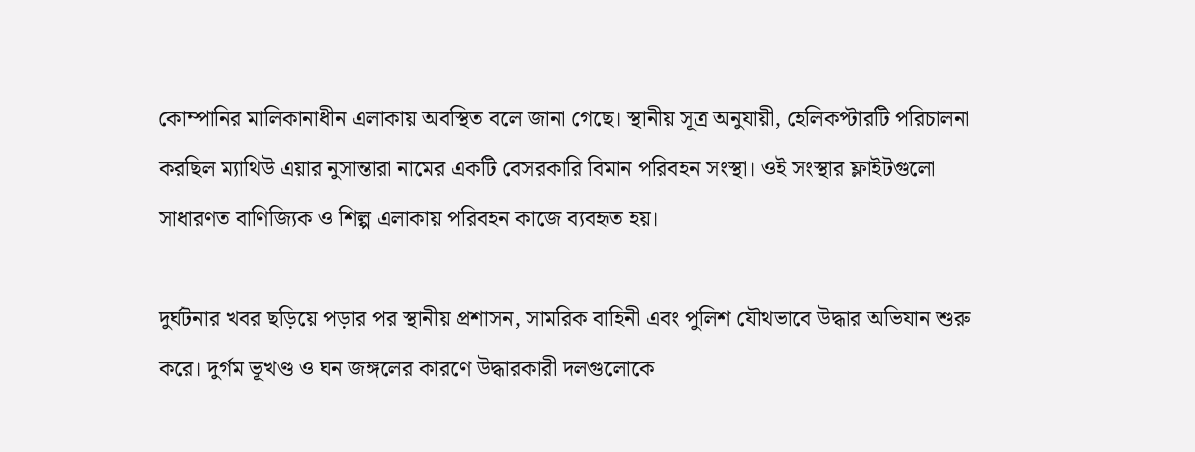কোম্পানির মালিকানাধীন এলাকায় অবস্থিত বলে জানা গেছে। স্থানীয় সূত্র অনুযায়ী, হেলিকপ্টারটি পরিচালনা করছিল ম্যাথিউ এয়ার নুসান্তারা নামের একটি বেসরকারি বিমান পরিবহন সংস্থা। ওই সংস্থার ফ্লাইটগুলো সাধারণত বাণিজ্যিক ও শিল্প এলাকায় পরিবহন কাজে ব্যবহৃত হয়।

দুর্ঘটনার খবর ছড়িয়ে পড়ার পর স্থানীয় প্রশাসন, সামরিক বাহিনী এবং পুলিশ যৌথভাবে উদ্ধার অভিযান শুরু করে। দুর্গম ভূখণ্ড ও ঘন জঙ্গলের কারণে উদ্ধারকারী দলগুলোকে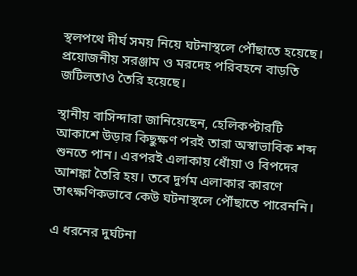স্থলপথে দীর্ঘ সময় নিয়ে ঘটনাস্থলে পৌঁছাতে হয়েছে। প্রয়োজনীয় সরঞ্জাম ও মরদেহ পরিবহনে বাড়তি জটিলতাও তৈরি হয়েছে।

স্থানীয় বাসিন্দারা জানিয়েছেন, হেলিকপ্টারটি আকাশে উড়ার কিছুক্ষণ পরই তারা অস্বাভাবিক শব্দ শুনতে পান। এরপরই এলাকায় ধোঁয়া ও বিপদের আশঙ্কা তৈরি হয়। তবে দুর্গম এলাকার কারণে তাৎক্ষণিকভাবে কেউ ঘটনাস্থলে পৌঁছাতে পারেননি।

এ ধরনের দুর্ঘটনা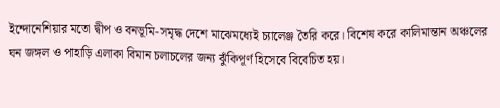ইন্দোনেশিয়ার মতো দ্বীপ ও বনভূমি-সমৃদ্ধ দেশে মাঝেমধ্যেই চ্যালেঞ্জ তৈরি করে। বিশেষ করে কালিমান্তান অঞ্চলের ঘন জঙ্গল ও পাহাড়ি এলাকা বিমান চলাচলের জন্য ঝুঁকিপূর্ণ হিসেবে বিবেচিত হয়।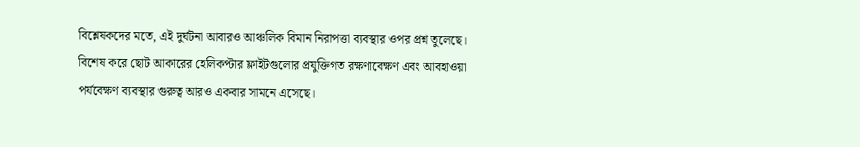বিশ্লেষকদের মতে, এই দুর্ঘটনা আবারও আঞ্চলিক বিমান নিরাপত্তা ব্যবস্থার ওপর প্রশ্ন তুলেছে। বিশেষ করে ছোট আকারের হেলিকপ্টার ফ্লাইটগুলোর প্রযুক্তিগত রক্ষণাবেক্ষণ এবং আবহাওয়া পর্যবেক্ষণ ব্যবস্থার গুরুত্ব আরও একবার সামনে এসেছে।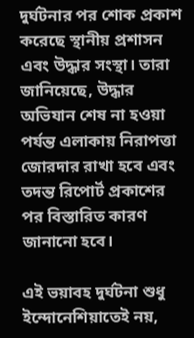দুর্ঘটনার পর শোক প্রকাশ করেছে স্থানীয় প্রশাসন এবং উদ্ধার সংস্থা। তারা জানিয়েছে, উদ্ধার অভিযান শেষ না হওয়া পর্যন্ত এলাকায় নিরাপত্তা জোরদার রাখা হবে এবং তদন্ত রিপোর্ট প্রকাশের পর বিস্তারিত কারণ জানানো হবে।

এই ভয়াবহ দুর্ঘটনা শুধু ইন্দোনেশিয়াতেই নয়,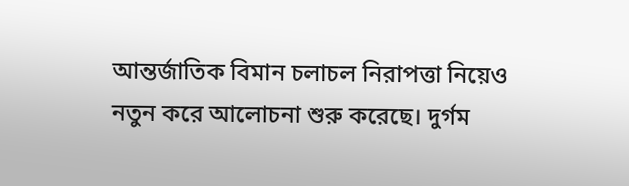আন্তর্জাতিক বিমান চলাচল নিরাপত্তা নিয়েও নতুন করে আলোচনা শুরু করেছে। দুর্গম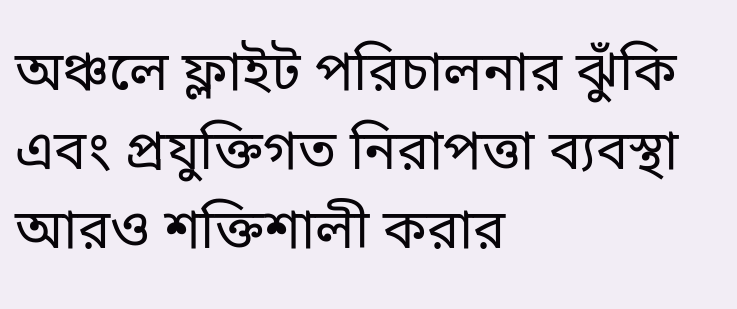অঞ্চলে ফ্লাইট পরিচালনার ঝুঁকি এবং প্রযুক্তিগত নিরাপত্তা ব্যবস্থা আরও শক্তিশালী করার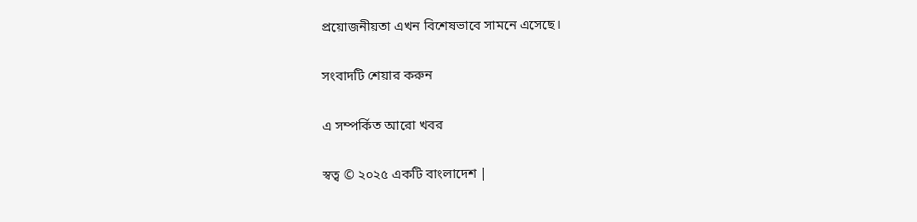প্রয়োজনীয়তা এখন বিশেষভাবে সামনে এসেছে।

সংবাদটি শেয়ার করুন

এ সম্পর্কিত আরো খবর

স্বত্ব © ২০২৫ একটি বাংলাদেশ |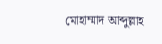মোহাম্মাদ আব্দুল্লাহ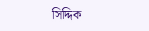সিদ্দিক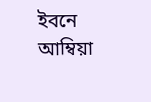ইবনে আম্বিয়া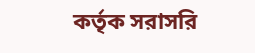কর্তৃক সরাসরি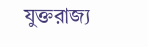যুক্তরাজ্য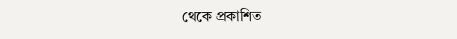থেকে প্রকাশিত